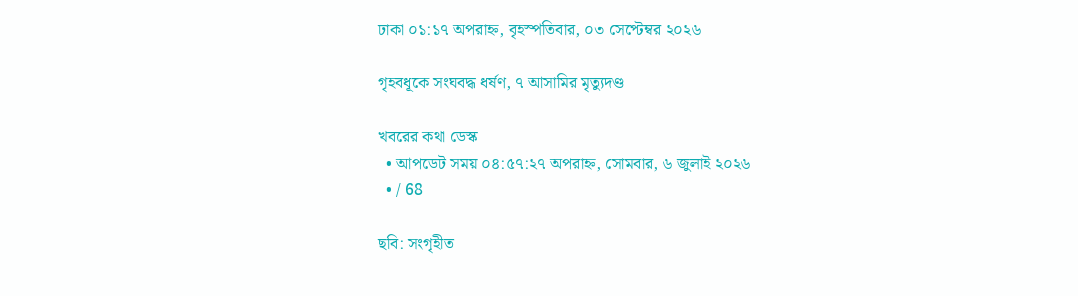ঢাকা ০১:১৭ অপরাহ্ন, বৃহস্পতিবার, ০৩ সেপ্টেম্বর ২০২৬

গৃহবধূকে সংঘবদ্ধ ধর্ষণ, ৭ আসামির মৃত্যুদণ্ড

খবরের কথা ডেস্ক
  • আপডেট সময় ০৪:৫৭:২৭ অপরাহ্ন, সোমবার, ৬ জুলাই ২০২৬
  • / 68

ছবি: সংগৃহীত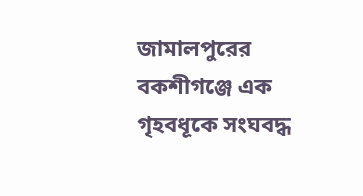জামালপুরের বকশীগঞ্জে এক গৃহবধূকে সংঘবদ্ধ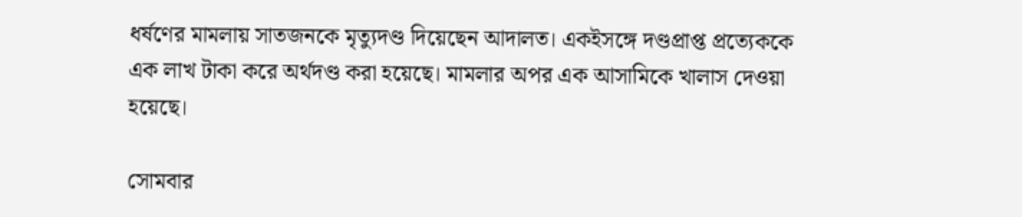ধর্ষণের মামলায় সাতজনকে মৃত্যুদণ্ড দিয়েছেন আদালত। একইসঙ্গে দণ্ডপ্রাপ্ত প্রত্যেককে এক লাখ টাকা করে অর্থদণ্ড করা হয়েছে। মামলার অপর এক আসামিকে খালাস দেওয়া হয়েছে।

সোমবার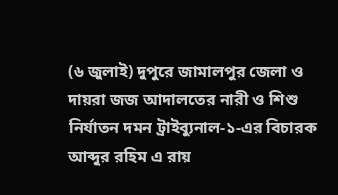(৬ জুলাই) দুপুরে জামালপুর জেলা ও দায়রা জজ আদালতের নারী ও শিশু নির্যাতন দমন ট্রাইব্যুনাল-১-এর বিচারক আব্দুর রহিম এ রায়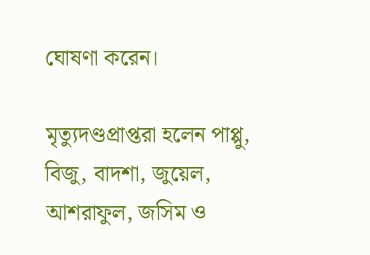ঘোষণা করেন।

মৃত্যুদণ্ডপ্রাপ্তরা হলেন পাপ্পু, বিজু, বাদশা, জুয়েল, আশরাফুল, জসিম ও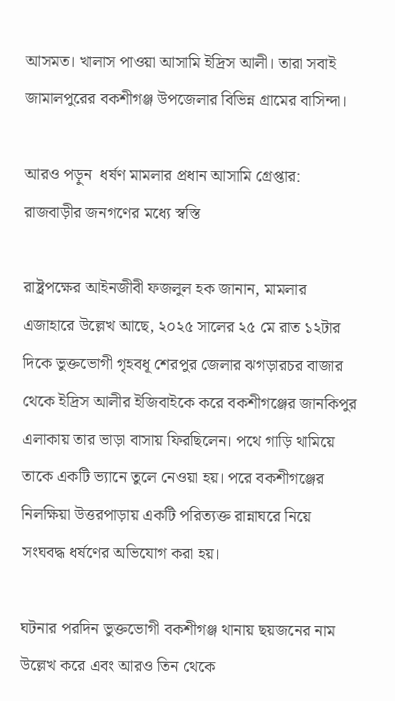আসমত। খালাস পাওয়া আসামি ইদ্রিস আলী। তারা সবাই জামালপুরের বকশীগঞ্জ উপজেলার বিভিন্ন গ্রামের বাসিন্দা।

আরও পড়ুন  ধর্ষণ মামলার প্রধান আসামি গ্রেপ্তার: রাজবাড়ীর জনগণের মধ্যে স্বস্তি

রাষ্ট্রপক্ষের আইনজীবী ফজলুল হক জানান, মামলার এজাহারে উল্লেখ আছে, ২০২৫ সালের ২৫ মে রাত ১২টার দিকে ভুক্তভোগী গৃহবধূ শেরপুর জেলার ঝগড়ারচর বাজার থেকে ইদ্রিস আলীর ইজিবাইকে করে বকশীগঞ্জের জানকিপুর এলাকায় তার ভাড়া বাসায় ফিরছিলেন। পথে গাড়ি থামিয়ে তাকে একটি ভ্যানে তুলে নেওয়া হয়। পরে বকশীগঞ্জের নিলক্ষিয়া উত্তরপাড়ায় একটি পরিত্যক্ত রান্নাঘরে নিয়ে সংঘবদ্ধ ধর্ষণের অভিযোগ করা হয়।

ঘটনার পরদিন ভুক্তভোগী বকশীগঞ্জ থানায় ছয়জনের নাম উল্লেখ করে এবং আরও তিন থেকে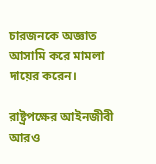চারজনকে অজ্ঞাত আসামি করে মামলা দায়ের করেন।

রাষ্ট্রপক্ষের আইনজীবী আরও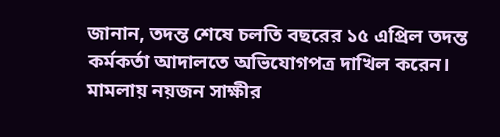জানান, তদন্ত শেষে চলতি বছরের ১৫ এপ্রিল তদন্ত কর্মকর্তা আদালতে অভিযোগপত্র দাখিল করেন। মামলায় নয়জন সাক্ষীর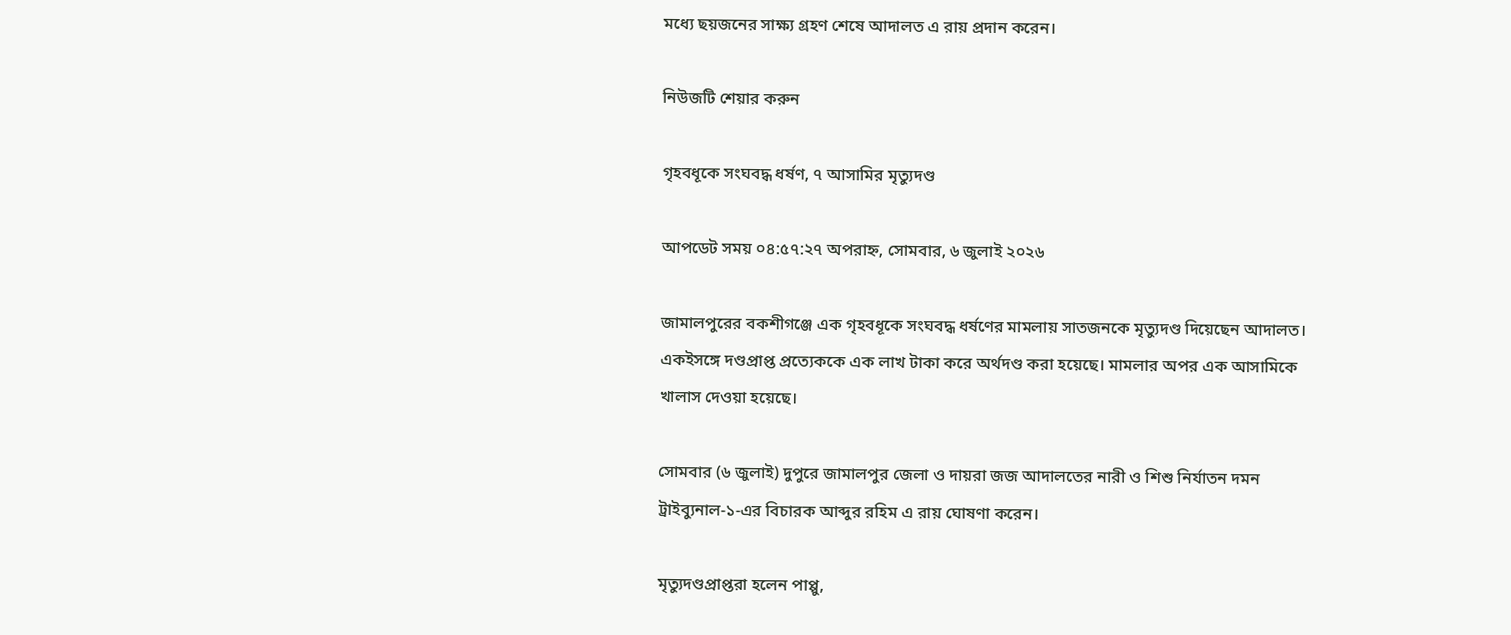মধ্যে ছয়জনের সাক্ষ্য গ্রহণ শেষে আদালত এ রায় প্রদান করেন।

নিউজটি শেয়ার করুন

গৃহবধূকে সংঘবদ্ধ ধর্ষণ, ৭ আসামির মৃত্যুদণ্ড

আপডেট সময় ০৪:৫৭:২৭ অপরাহ্ন, সোমবার, ৬ জুলাই ২০২৬

জামালপুরের বকশীগঞ্জে এক গৃহবধূকে সংঘবদ্ধ ধর্ষণের মামলায় সাতজনকে মৃত্যুদণ্ড দিয়েছেন আদালত। একইসঙ্গে দণ্ডপ্রাপ্ত প্রত্যেককে এক লাখ টাকা করে অর্থদণ্ড করা হয়েছে। মামলার অপর এক আসামিকে খালাস দেওয়া হয়েছে।

সোমবার (৬ জুলাই) দুপুরে জামালপুর জেলা ও দায়রা জজ আদালতের নারী ও শিশু নির্যাতন দমন ট্রাইব্যুনাল-১-এর বিচারক আব্দুর রহিম এ রায় ঘোষণা করেন।

মৃত্যুদণ্ডপ্রাপ্তরা হলেন পাপ্পু,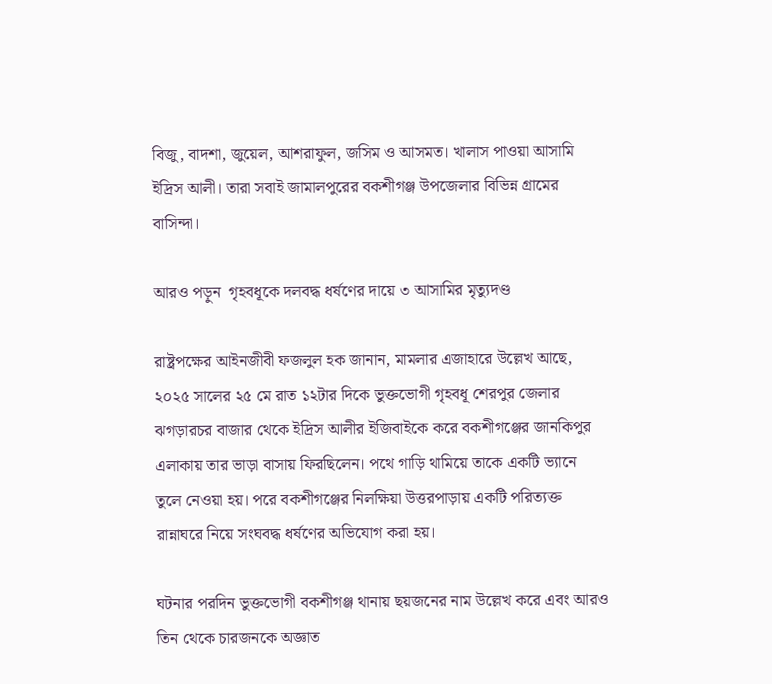বিজু, বাদশা, জুয়েল, আশরাফুল, জসিম ও আসমত। খালাস পাওয়া আসামি ইদ্রিস আলী। তারা সবাই জামালপুরের বকশীগঞ্জ উপজেলার বিভিন্ন গ্রামের বাসিন্দা।

আরও পড়ুন  গৃহবধূকে দলবদ্ধ ধর্ষণের দায়ে ৩ আসামির মৃত্যুদণ্ড

রাষ্ট্রপক্ষের আইনজীবী ফজলুল হক জানান, মামলার এজাহারে উল্লেখ আছে, ২০২৫ সালের ২৫ মে রাত ১২টার দিকে ভুক্তভোগী গৃহবধূ শেরপুর জেলার ঝগড়ারচর বাজার থেকে ইদ্রিস আলীর ইজিবাইকে করে বকশীগঞ্জের জানকিপুর এলাকায় তার ভাড়া বাসায় ফিরছিলেন। পথে গাড়ি থামিয়ে তাকে একটি ভ্যানে তুলে নেওয়া হয়। পরে বকশীগঞ্জের নিলক্ষিয়া উত্তরপাড়ায় একটি পরিত্যক্ত রান্নাঘরে নিয়ে সংঘবদ্ধ ধর্ষণের অভিযোগ করা হয়।

ঘটনার পরদিন ভুক্তভোগী বকশীগঞ্জ থানায় ছয়জনের নাম উল্লেখ করে এবং আরও তিন থেকে চারজনকে অজ্ঞাত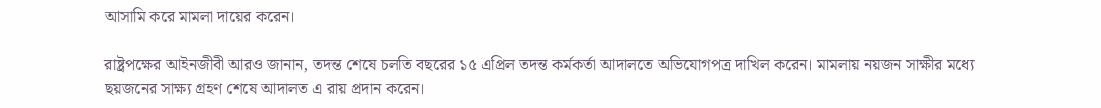আসামি করে মামলা দায়ের করেন।

রাষ্ট্রপক্ষের আইনজীবী আরও জানান, তদন্ত শেষে চলতি বছরের ১৫ এপ্রিল তদন্ত কর্মকর্তা আদালতে অভিযোগপত্র দাখিল করেন। মামলায় নয়জন সাক্ষীর মধ্যে ছয়জনের সাক্ষ্য গ্রহণ শেষে আদালত এ রায় প্রদান করেন।